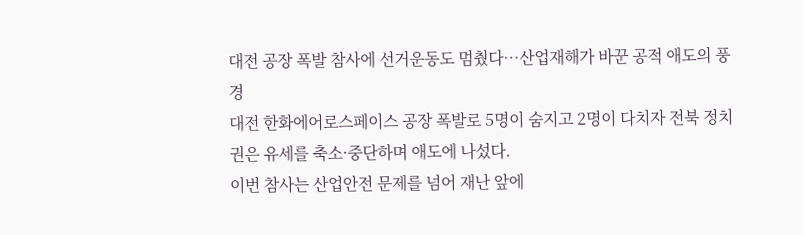대전 공장 폭발 참사에 선거운동도 멈췄다…산업재해가 바꾼 공적 애도의 풍경
대전 한화에어로스페이스 공장 폭발로 5명이 숨지고 2명이 다치자 전북 정치권은 유세를 축소·중단하며 애도에 나섰다.
이번 참사는 산업안전 문제를 넘어 재난 앞에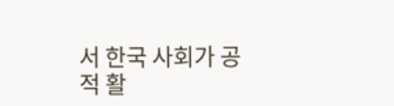서 한국 사회가 공적 활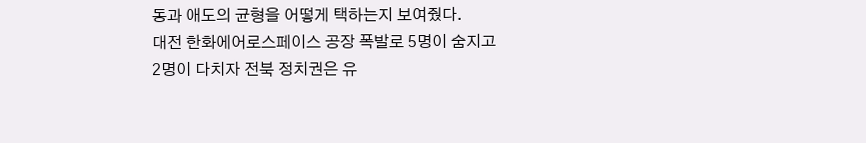동과 애도의 균형을 어떻게 택하는지 보여줬다.
대전 한화에어로스페이스 공장 폭발로 5명이 숨지고 2명이 다치자 전북 정치권은 유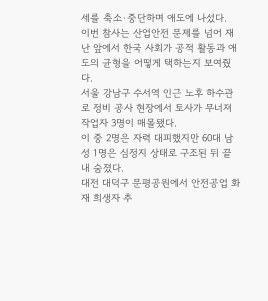세를 축소·중단하며 애도에 나섰다.
이번 참사는 산업안전 문제를 넘어 재난 앞에서 한국 사회가 공적 활동과 애도의 균형을 어떻게 택하는지 보여줬다.
서울 강남구 수서역 인근 노후 하수관로 정비 공사 현장에서 토사가 무너져 작업자 3명이 매몰됐다.
이 중 2명은 자력 대피했지만 60대 남성 1명은 심정지 상태로 구조된 뒤 끝내 숨졌다.
대전 대덕구 문평공원에서 안전공업 화재 희생자 추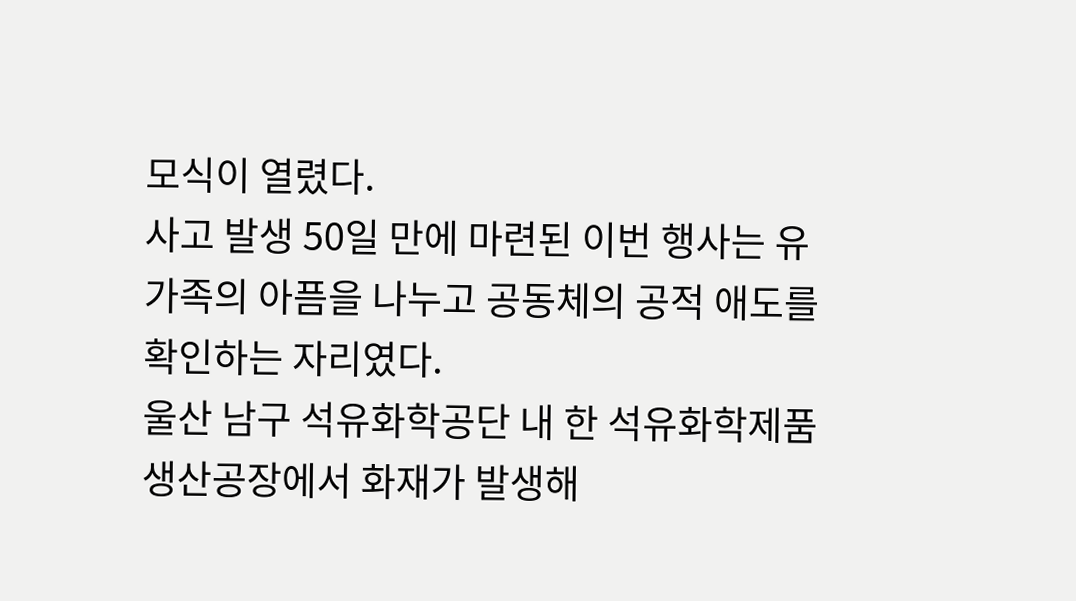모식이 열렸다.
사고 발생 50일 만에 마련된 이번 행사는 유가족의 아픔을 나누고 공동체의 공적 애도를 확인하는 자리였다.
울산 남구 석유화학공단 내 한 석유화학제품 생산공장에서 화재가 발생해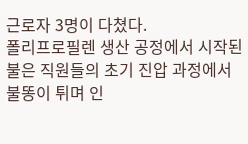근로자 3명이 다쳤다.
폴리프로필렌 생산 공정에서 시작된 불은 직원들의 초기 진압 과정에서 불똥이 튀며 인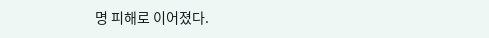명 피해로 이어졌다.